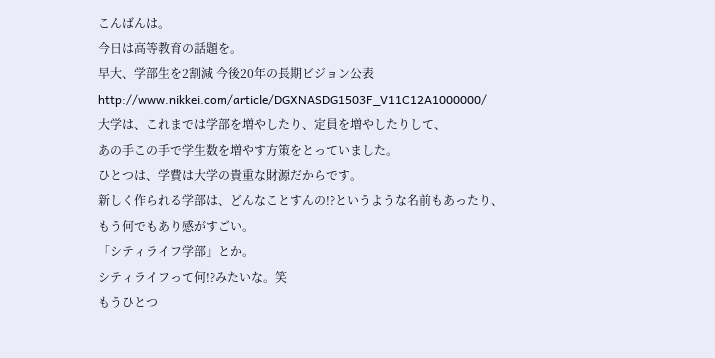こんばんは。
今日は高等教育の話題を。
早大、学部生を2割減 今後20年の長期ビジョン公表
http://www.nikkei.com/article/DGXNASDG1503F_V11C12A1000000/
大学は、これまでは学部を増やしたり、定員を増やしたりして、
あの手この手で学生数を増やす方策をとっていました。
ひとつは、学費は大学の貴重な財源だからです。
新しく作られる学部は、どんなことすんの!?というような名前もあったり、
もう何でもあり感がすごい。
「シティライフ学部」とか。
シティライフって何!?みたいな。笑
もうひとつ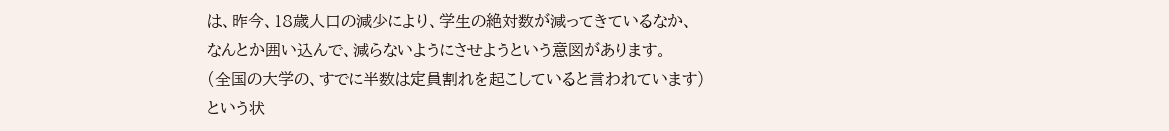は、昨今、18歳人口の減少により、学生の絶対数が減ってきているなか、
なんとか囲い込んで、減らないようにさせようという意図があります。
(全国の大学の、すでに半数は定員割れを起こしていると言われています)
という状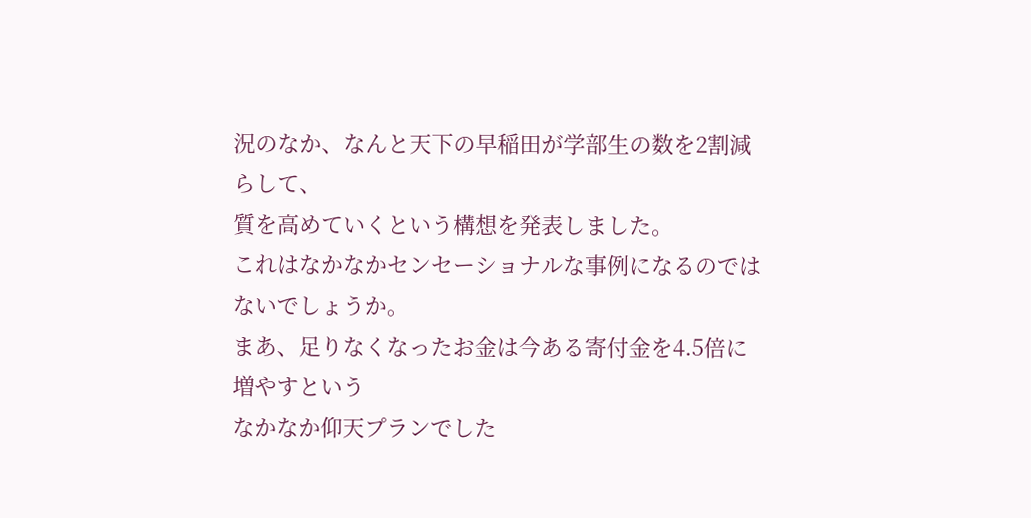況のなか、なんと天下の早稲田が学部生の数を2割減らして、
質を高めていくという構想を発表しました。
これはなかなかセンセーショナルな事例になるのではないでしょうか。
まあ、足りなくなったお金は今ある寄付金を4.5倍に増やすという
なかなか仰天プランでした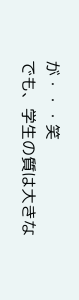が・・・笑
でも、学生の質は大きな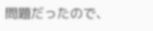問題だったので、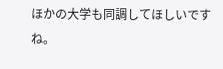ほかの大学も同調してほしいですね。